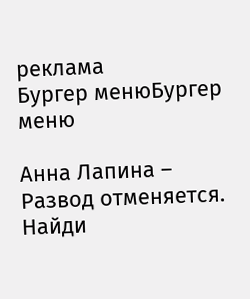реклама
Бургер менюБургер меню

Анна Лапина – Развод отменяется. Найди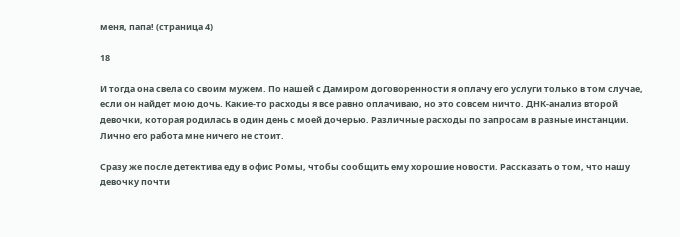меня, папа! (страница 4)

18

И тогда она свела со своим мужем. По нашей с Дамиром договоренности я оплачу его услуги только в том случае, если он найдет мою дочь. Какие-то расходы я все равно оплачиваю, но это совсем ничто. ДНК-анализ второй девочки, которая родилась в один день с моей дочерью. Различные расходы по запросам в разные инстанции. Лично его работа мне ничего не стоит.

Сразу же после детектива еду в офис Ромы, чтобы сообщить ему хорошие новости. Рассказать о том, что нашу девочку почти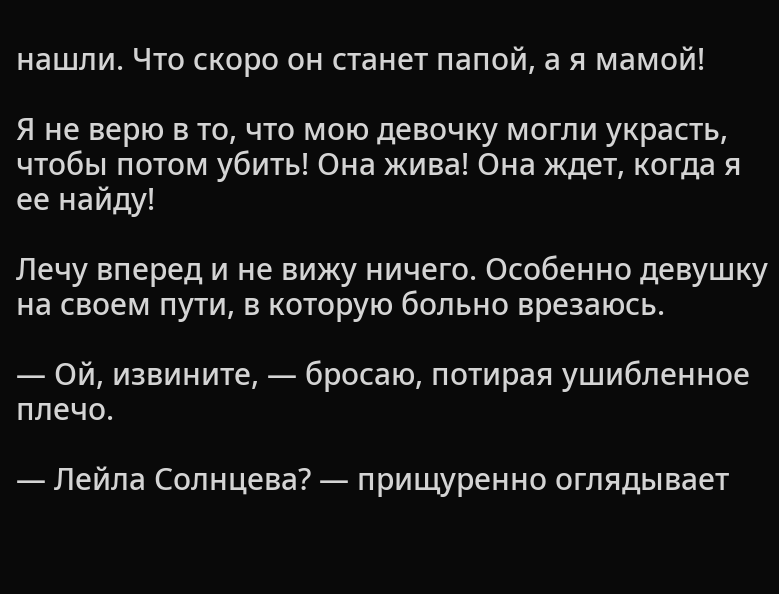нашли. Что скоро он станет папой, а я мамой!

Я не верю в то, что мою девочку могли украсть, чтобы потом убить! Она жива! Она ждет, когда я ее найду!

Лечу вперед и не вижу ничего. Особенно девушку на своем пути, в которую больно врезаюсь.

— Ой, извините, — бросаю, потирая ушибленное плечо.

— Лейла Солнцева? — прищуренно оглядывает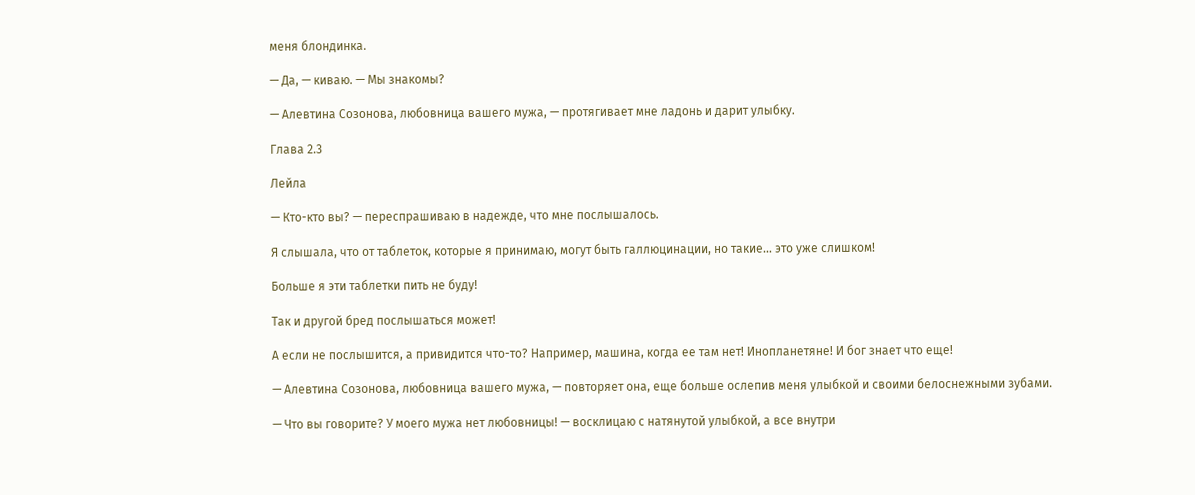меня блондинка.

— Да, — киваю. — Мы знакомы?

— Алевтина Созонова, любовница вашего мужа, — протягивает мне ладонь и дарит улыбку.

Глава 2.3

Лейла

— Кто-кто вы? — переспрашиваю в надежде, что мне послышалось.

Я слышала, что от таблеток, которые я принимаю, могут быть галлюцинации, но такие… это уже слишком!

Больше я эти таблетки пить не буду!

Так и другой бред послышаться может!

А если не послышится, а привидится что-то? Например, машина, когда ее там нет! Инопланетяне! И бог знает что еще!

— Алевтина Созонова, любовница вашего мужа, — повторяет она, еще больше ослепив меня улыбкой и своими белоснежными зубами.

— Что вы говорите? У моего мужа нет любовницы! — восклицаю с натянутой улыбкой, а все внутри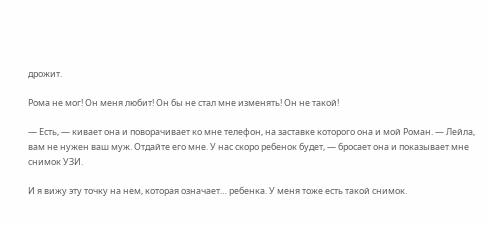дрожит.

Рома не мог! Он меня любит! Он бы не стал мне изменять! Он не такой!

— Есть, — кивает она и поворачивает ко мне телефон, на заставке которого она и мой Роман. — Лейла, вам не нужен ваш муж. Отдайте его мне. У нас скоро ребенок будет, — бросает она и показывает мне снимок УЗИ.

И я вижу эту точку на нем, которая означает… ребенка. У меня тоже есть такой снимок.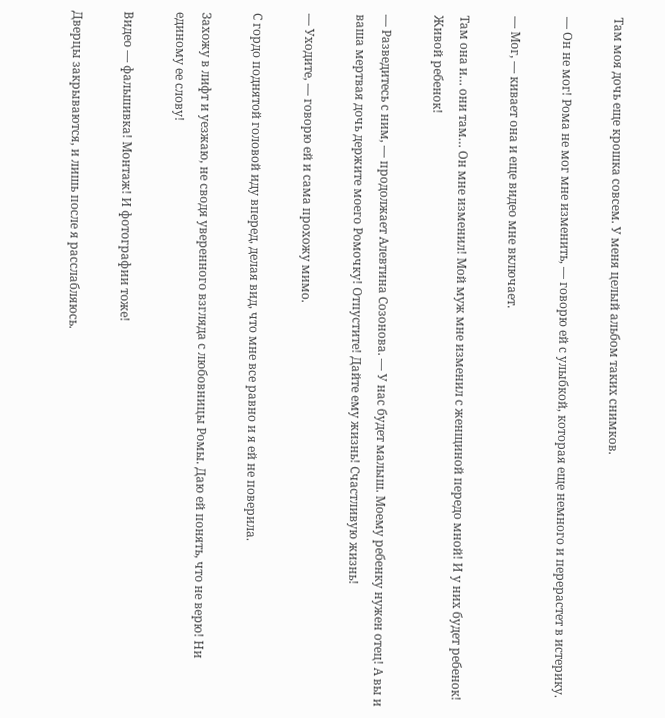Там моя дочь еще крошка совсем. У меня целый альбом таких снимков.

— Он не мог! Рома не мог мне изменить, — говорю ей с улыбкой, которая еще немного и перерастет в истерику.

— Мог, — кивает она и еще видео мне включает.

Там она и… они там… Он мне изменил! Мой муж мне изменил с женщиной передо мной! И у них будет ребенок! Живой ребенок!

— Разведитесь с ним, — продолжает Алевтина Созонова. — У нас будет малыш. Моему ребенку нужен отец! А вы и ваша мертвая дочь держите моего Ромочку! Отпустите! Дайте ему жизнь! Счастливую жизнь!

— Уходите, — говорю ей и сама прохожу мимо.

С гордо поднятой головой иду вперед, делая вид, что мне все равно и я ей не поверила.

Захожу в лифт и уезжаю, не сводя уверенного взгляда с любовницы Ромы. Даю ей понять, что не верю! Ни единому ее слову!

Видео — фальшивка! Монтаж! И фотографии тоже!

Дверцы закрываются, и лишь после я расслабляюсь.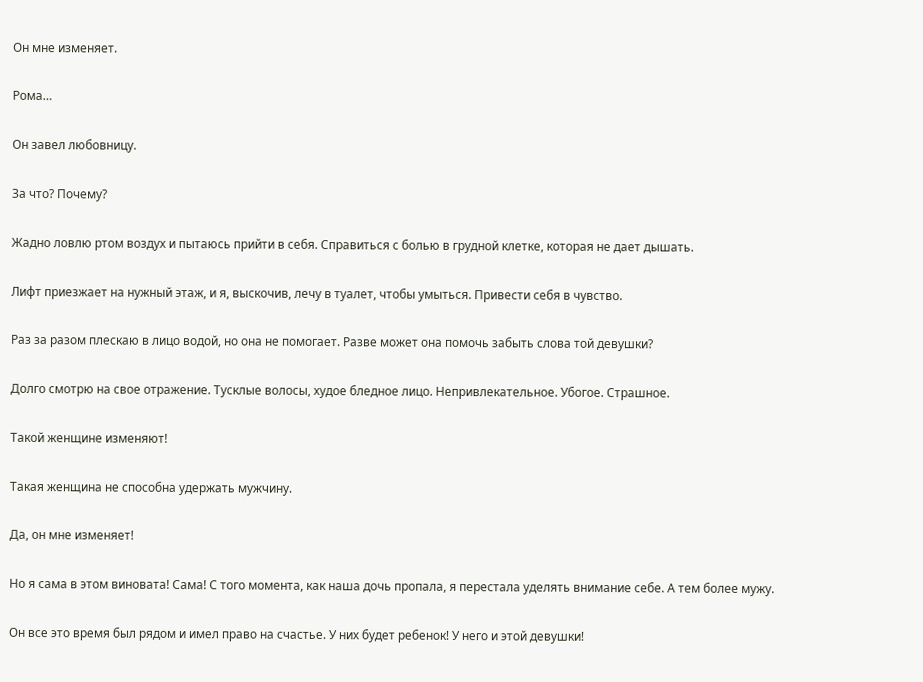Он мне изменяет.

Рома…

Он завел любовницу.

За что? Почему?

Жадно ловлю ртом воздух и пытаюсь прийти в себя. Справиться с болью в грудной клетке, которая не дает дышать.

Лифт приезжает на нужный этаж, и я, выскочив, лечу в туалет, чтобы умыться. Привести себя в чувство.

Раз за разом плескаю в лицо водой, но она не помогает. Разве может она помочь забыть слова той девушки?

Долго смотрю на свое отражение. Тусклые волосы, худое бледное лицо. Непривлекательное. Убогое. Страшное.

Такой женщине изменяют!

Такая женщина не способна удержать мужчину.

Да, он мне изменяет!

Но я сама в этом виновата! Сама! С того момента, как наша дочь пропала, я перестала уделять внимание себе. А тем более мужу.

Он все это время был рядом и имел право на счастье. У них будет ребенок! У него и этой девушки!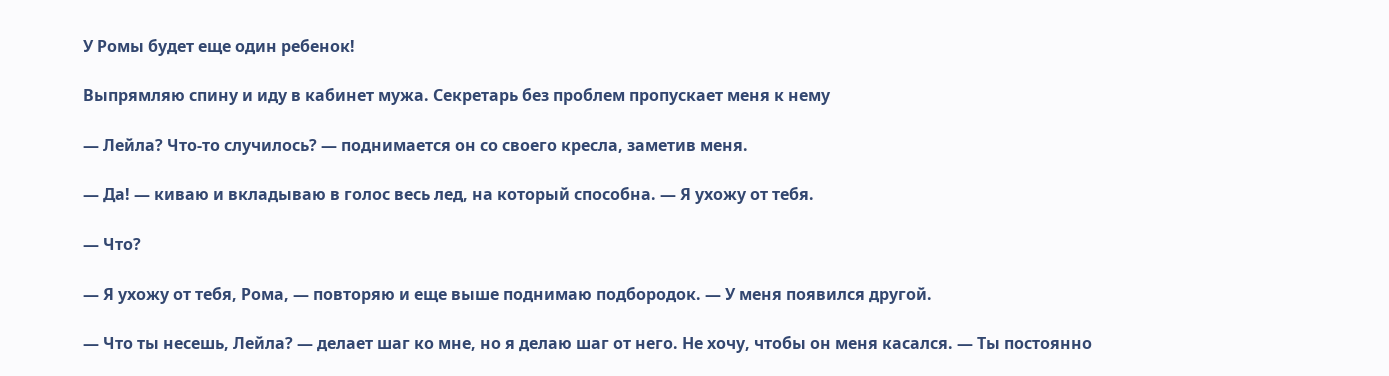У Ромы будет еще один ребенок!

Выпрямляю спину и иду в кабинет мужа. Секретарь без проблем пропускает меня к нему

— Лейла? Что-то случилось? — поднимается он со своего кресла, заметив меня.

— Да! — киваю и вкладываю в голос весь лед, на который способна. — Я ухожу от тебя.

— Что?

— Я ухожу от тебя, Рома, — повторяю и еще выше поднимаю подбородок. — У меня появился другой.

— Что ты несешь, Лейла? — делает шаг ко мне, но я делаю шаг от него. Не хочу, чтобы он меня касался. — Ты постоянно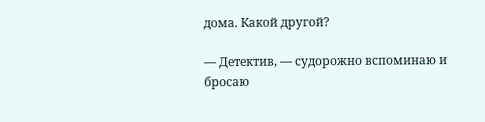дома. Какой другой?

— Детектив, — судорожно вспоминаю и бросаю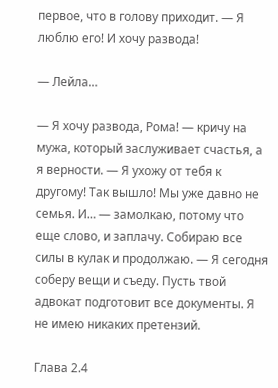первое, что в голову приходит. — Я люблю его! И хочу развода!

— Лейла…

— Я хочу развода, Рома! — кричу на мужа, который заслуживает счастья, а я верности. — Я ухожу от тебя к другому! Так вышло! Мы уже давно не семья. И… — замолкаю, потому что еще слово, и заплачу. Собираю все силы в кулак и продолжаю. — Я сегодня соберу вещи и съеду. Пусть твой адвокат подготовит все документы. Я не имею никаких претензий.

Глава 2.4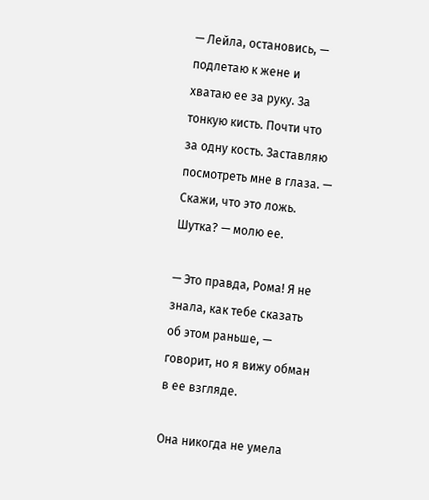— Лейла, остановись, — подлетаю к жене и хватаю ее за руку. За тонкую кисть. Почти что за одну кость. Заставляю посмотреть мне в глаза. — Скажи, что это ложь. Шутка? — молю ее.

— Это правда, Рома! Я не знала, как тебе сказать об этом раньше, — говорит, но я вижу обман в ее взгляде.

Она никогда не умела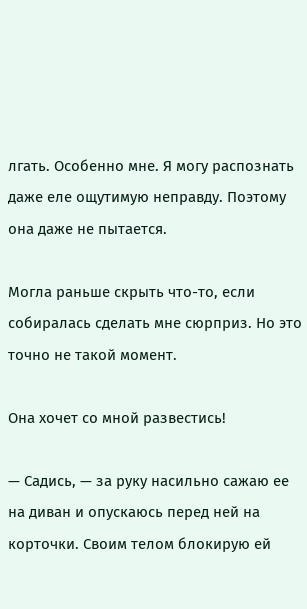лгать. Особенно мне. Я могу распознать даже еле ощутимую неправду. Поэтому она даже не пытается.

Могла раньше скрыть что-то, если собиралась сделать мне сюрприз. Но это точно не такой момент.

Она хочет со мной развестись!

— Садись, — за руку насильно сажаю ее на диван и опускаюсь перед ней на корточки. Своим телом блокирую ей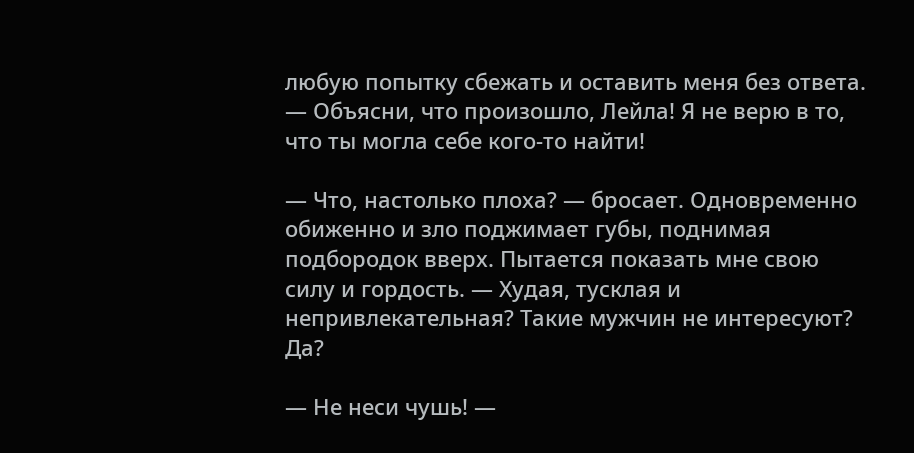любую попытку сбежать и оставить меня без ответа. — Объясни, что произошло, Лейла! Я не верю в то, что ты могла себе кого-то найти!

— Что, настолько плоха? — бросает. Одновременно обиженно и зло поджимает губы, поднимая подбородок вверх. Пытается показать мне свою силу и гордость. — Худая, тусклая и непривлекательная? Такие мужчин не интересуют? Да?

— Не неси чушь! —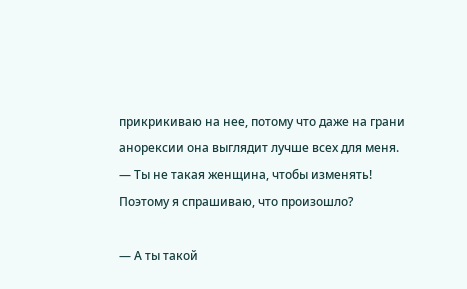прикрикиваю на нее, потому что даже на грани анорексии она выглядит лучше всех для меня. — Ты не такая женщина, чтобы изменять! Поэтому я спрашиваю, что произошло?

— А ты такой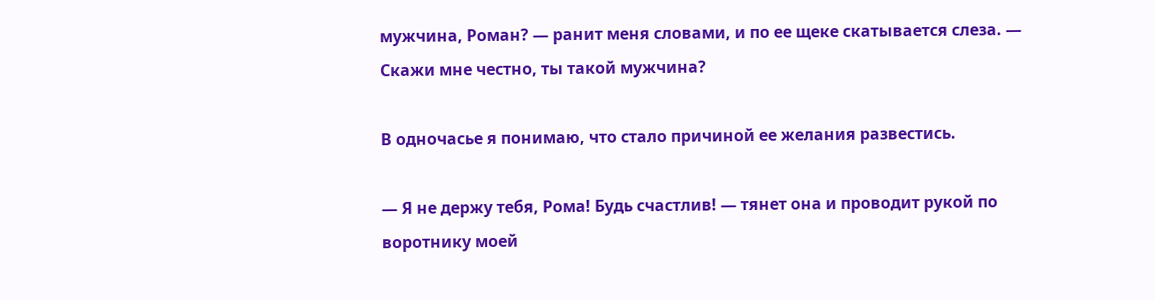мужчина, Роман? — ранит меня словами, и по ее щеке скатывается слеза. — Скажи мне честно, ты такой мужчина?

В одночасье я понимаю, что стало причиной ее желания развестись.

— Я не держу тебя, Рома! Будь счастлив! — тянет она и проводит рукой по воротнику моей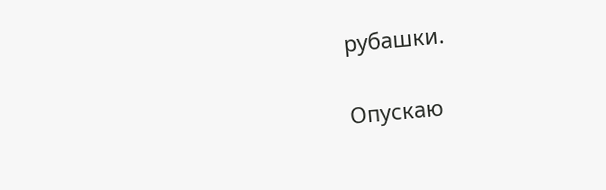рубашки.

Опускаю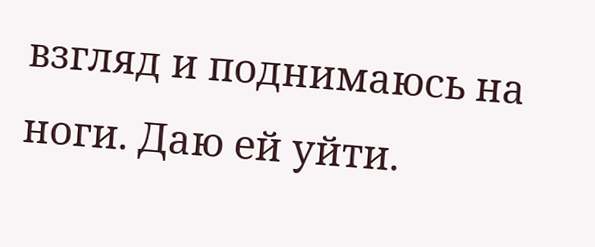взгляд и поднимаюсь на ноги. Даю ей уйти.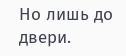Но лишь до двери.